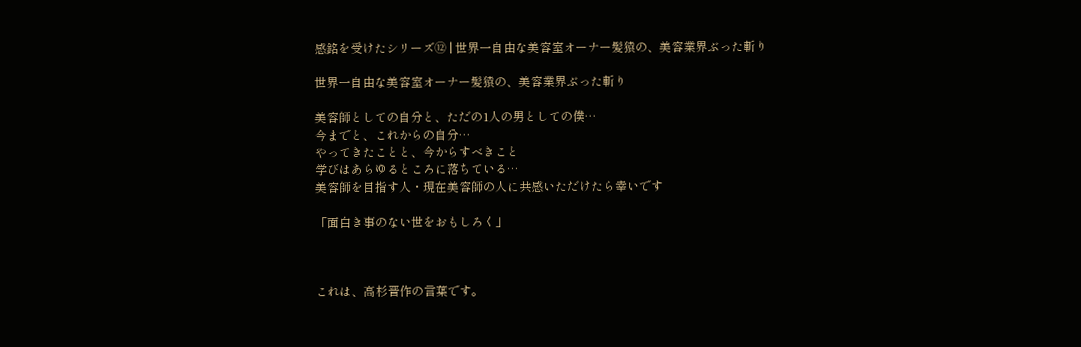感銘を受けたシリーズ⑫ | 世界一自由な美容室オーナー髪猿の、美容業界ぶった斬り

世界一自由な美容室オーナー髪猿の、美容業界ぶった斬り

美容師としての自分と、ただの1人の男としての僕…
今までと、これからの自分…
やってきたことと、今からすべきこと
学びはあらゆるところに落ちている…
美容師を目指す人・現在美容師の人に共感いただけたら幸いです

「面白き事のない世をおもしろく」



これは、高杉晋作の言葉です。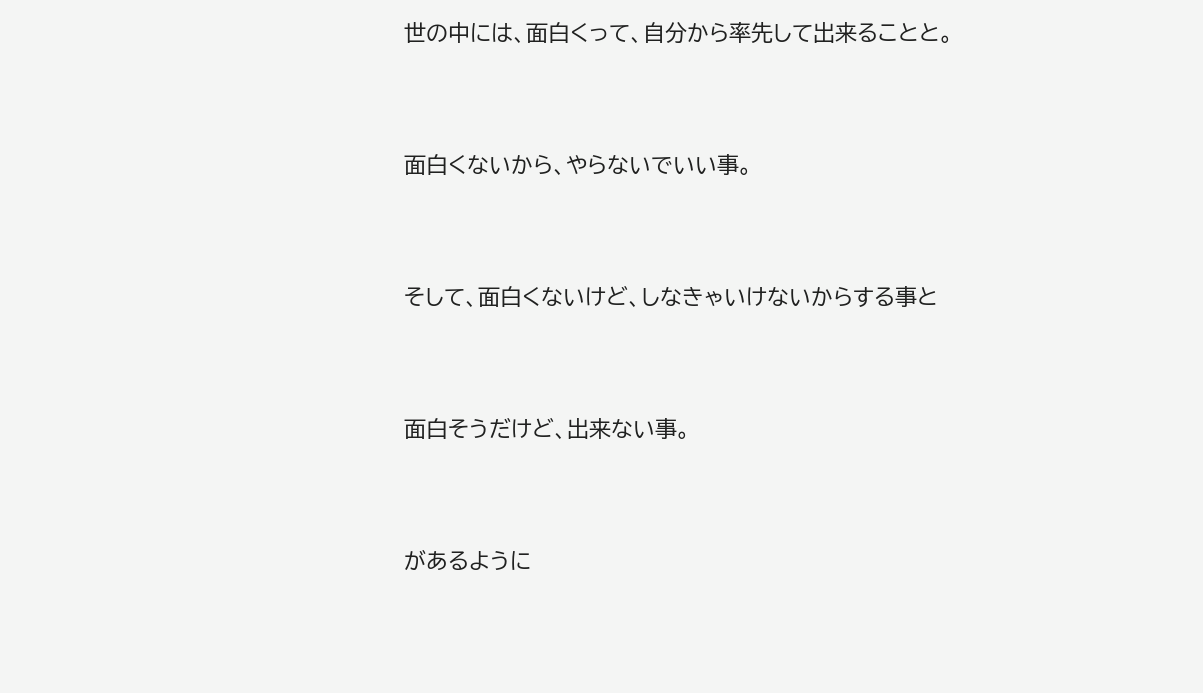世の中には、面白くって、自分から率先して出来ることと。



面白くないから、やらないでいい事。



そして、面白くないけど、しなきゃいけないからする事と



面白そうだけど、出来ない事。



があるように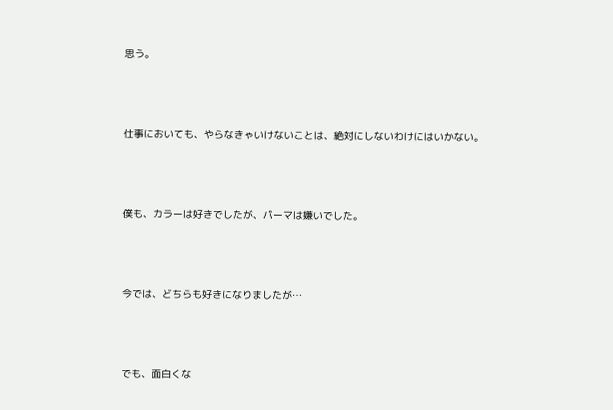思う。



仕事においても、やらなきゃいけないことは、絶対にしないわけにはいかない。



僕も、カラーは好きでしたが、パーマは嫌いでした。



今では、どちらも好きになりましたが…



でも、面白くな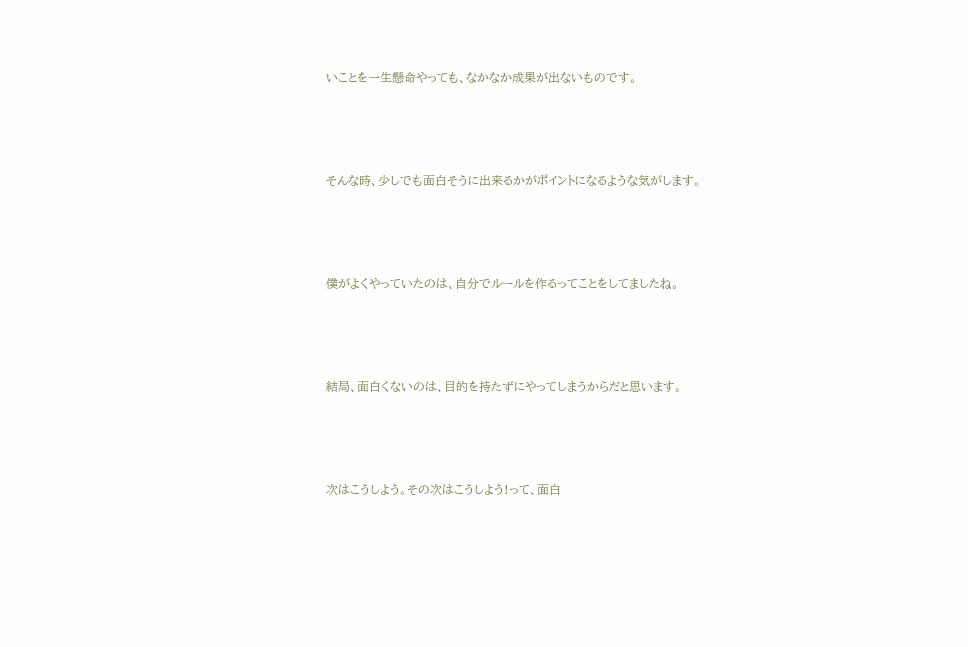いことを一生懸命やっても、なかなか成果が出ないものです。



そんな時、少しでも面白そうに出来るかがポイントになるような気がします。



僕がよくやっていたのは、自分でルールを作るってことをしてましたね。



結局、面白くないのは、目的を持たずにやってしまうからだと思います。



次はこうしよう。その次はこうしよう!って、面白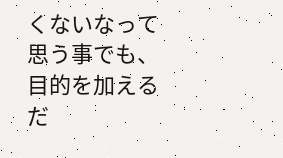くないなって思う事でも、目的を加えるだ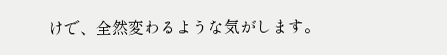けで、全然変わるような気がします。